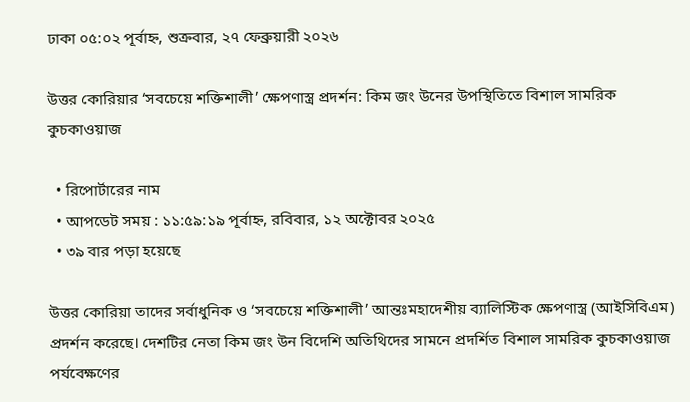ঢাকা ০৫:০২ পূর্বাহ্ন, শুক্রবার, ২৭ ফেব্রুয়ারী ২০২৬

উত্তর কোরিয়ার ‘সবচেয়ে শক্তিশালী’ ক্ষেপণাস্ত্র প্রদর্শন: কিম জং উনের উপস্থিতিতে বিশাল সামরিক কুচকাওয়াজ

  • রিপোর্টারের নাম
  • আপডেট সময় : ১১:৫৯:১৯ পূর্বাহ্ন, রবিবার, ১২ অক্টোবর ২০২৫
  • ৩৯ বার পড়া হয়েছে

উত্তর কোরিয়া তাদের সর্বাধুনিক ও ‘সবচেয়ে শক্তিশালী’ আন্তঃমহাদেশীয় ব্যালিস্টিক ক্ষেপণাস্ত্র (আইসিবিএম) প্রদর্শন করেছে। দেশটির নেতা কিম জং উন বিদেশি অতিথিদের সামনে প্রদর্শিত বিশাল সামরিক কুচকাওয়াজ পর্যবেক্ষণের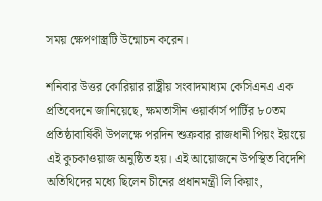সময় ক্ষেপণাস্ত্রটি উন্মোচন করেন।

শনিবার উত্তর কোরিয়ার রাষ্ট্রীয় সংবাদমাধ্যম কেসিএনএ এক প্রতিবেদনে জানিয়েছে, ক্ষমতাসীন ওয়ার্কার্স পার্টির ৮০তম প্রতিষ্ঠাবার্ষিকী উপলক্ষে পরদিন শুক্রবার রাজধানী পিয়ং ইয়ংয়ে এই কুচকাওয়াজ অনুষ্ঠিত হয়। এই আয়োজনে উপস্থিত বিদেশি অতিথিদের মধ্যে ছিলেন চীনের প্রধানমন্ত্রী লি কিয়াং,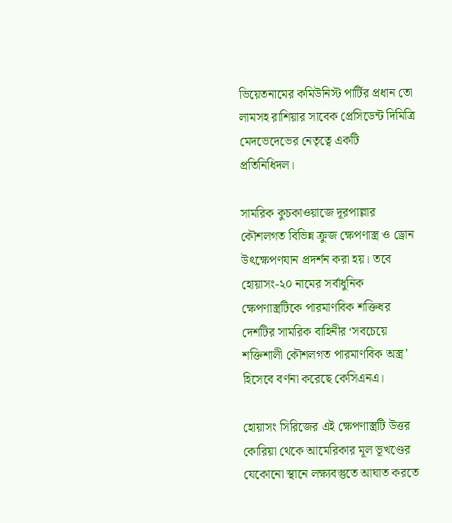ভিয়েতনামের কমিউনিস্ট পার্টির প্রধান তো লামসহ রাশিয়ার সাবেক প্রেসিডেন্ট দিমিত্রি মেদভেদেভের নেতৃত্বে একটি প্রতিনিধিদল।

সামরিক কুচকাওয়াজে দূরপাল্লার কৌশলগত বিভিন্ন ক্রুজ ক্ষেপণাস্ত্র ও ড্রোন উৎক্ষেপণযান প্রদর্শন করা হয়। তবে হোয়াসং-২০ নামের সর্বাধুনিক ক্ষেপণাস্ত্রটিকে পারমাণবিক শক্তিধর দেশটির সামরিক বাহিনীর ‘সবচেয়ে শক্তিশালী কৌশলগত পারমাণবিক অস্ত্র’ হিসেবে বর্ণনা করেছে কেসিএনএ।

হোয়াসং সিরিজের এই ক্ষেপণাস্ত্রটি উত্তর কোরিয়া থেকে আমেরিকার মূল ভূখণ্ডের যেকোনো স্থানে লক্ষ্যবস্তুতে আঘাত করতে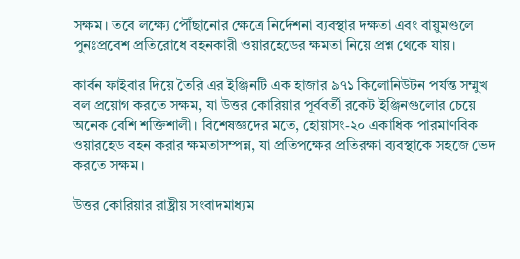সক্ষম। তবে লক্ষ্যে পৌঁছানোর ক্ষেত্রে নির্দেশনা ব্যবস্থার দক্ষতা এবং বায়ুমণ্ডলে পুনঃপ্রবেশ প্রতিরোধে বহনকারী ওয়ারহেডের ক্ষমতা নিয়ে প্রশ্ন থেকে যায়।

কার্বন ফাইবার দিয়ে তৈরি এর ইঞ্জিনটি এক হাজার ৯৭১ কিলোনিউটন পর্যন্ত সম্মুখ বল প্রয়োগ করতে সক্ষম, যা উত্তর কোরিয়ার পূর্ববর্তী রকেট ইঞ্জিনগুলোর চেয়ে অনেক বেশি শক্তিশালী। বিশেষজ্ঞদের মতে, হোয়াসং-২০ একাধিক পারমাণবিক ওয়ারহেড বহন করার ক্ষমতাসম্পন্ন, যা প্রতিপক্ষের প্রতিরক্ষা ব্যবস্থাকে সহজে ভেদ করতে সক্ষম।

উত্তর কোরিয়ার রাষ্ট্রীয় সংবাদমাধ্যম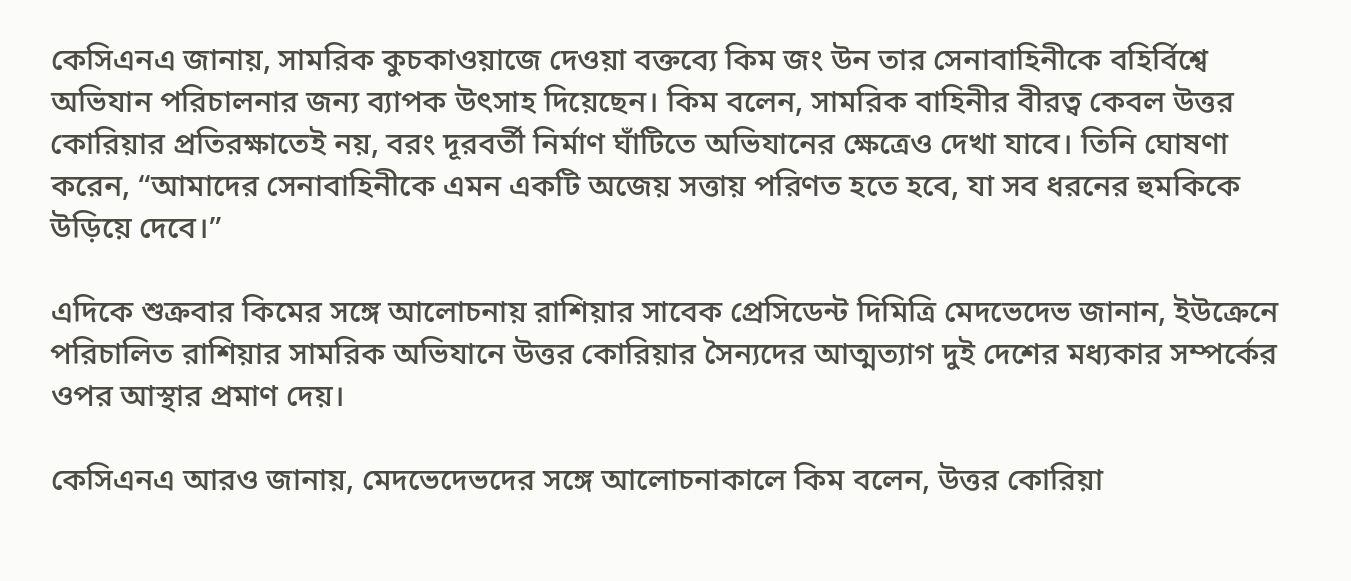কেসিএনএ জানায়, সামরিক কুচকাওয়াজে দেওয়া বক্তব্যে কিম জং উন তার সেনাবাহিনীকে বহির্বিশ্বে অভিযান পরিচালনার জন্য ব্যাপক উৎসাহ দিয়েছেন। কিম বলেন, সামরিক বাহিনীর বীরত্ব কেবল উত্তর কোরিয়ার প্রতিরক্ষাতেই নয়, বরং দূরবর্তী নির্মাণ ঘাঁটিতে অভিযানের ক্ষেত্রেও দেখা যাবে। তিনি ঘোষণা করেন, “আমাদের সেনাবাহিনীকে এমন একটি অজেয় সত্তায় পরিণত হতে হবে, যা সব ধরনের হুমকিকে উড়িয়ে দেবে।”

এদিকে শুক্রবার কিমের সঙ্গে আলোচনায় রাশিয়ার সাবেক প্রেসিডেন্ট দিমিত্রি মেদভেদেভ জানান, ইউক্রেনে পরিচালিত রাশিয়ার সামরিক অভিযানে উত্তর কোরিয়ার সৈন্যদের আত্মত্যাগ দুই দেশের মধ্যকার সম্পর্কের ওপর আস্থার প্রমাণ দেয়।

কেসিএনএ আরও জানায়, মেদভেদেভদের সঙ্গে আলোচনাকালে কিম বলেন, উত্তর কোরিয়া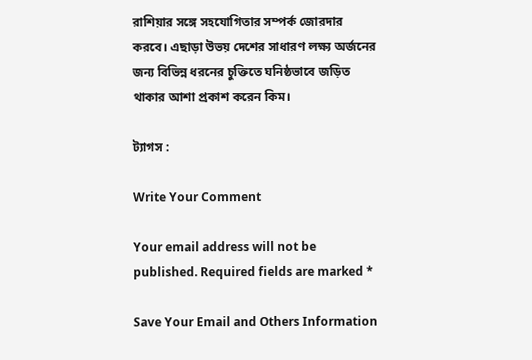রাশিয়ার সঙ্গে সহযোগিতার সম্পর্ক জোরদার করবে। এছাড়া উভয় দেশের সাধারণ লক্ষ্য অর্জনের জন্য বিভিন্ন ধরনের চুক্তিতে ঘনিষ্ঠভাবে জড়িত থাকার আশা প্রকাশ করেন কিম।

ট্যাগস :

Write Your Comment

Your email address will not be published. Required fields are marked *

Save Your Email and Others Information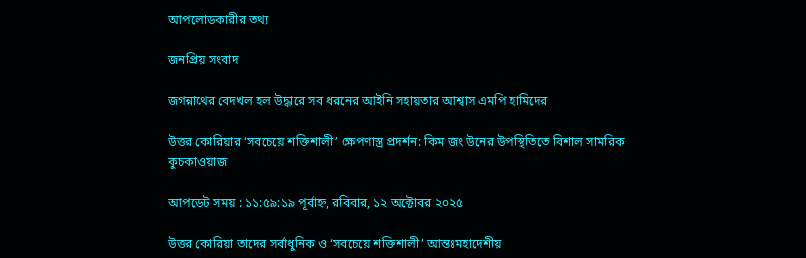আপলোডকারীর তথ্য

জনপ্রিয় সংবাদ

জগন্নাথের বেদখল হল উদ্ধারে সব ধরনের আইনি সহায়তার আশ্বাস এমপি হামিদের

উত্তর কোরিয়ার ‘সবচেয়ে শক্তিশালী’ ক্ষেপণাস্ত্র প্রদর্শন: কিম জং উনের উপস্থিতিতে বিশাল সামরিক কুচকাওয়াজ

আপডেট সময় : ১১:৫৯:১৯ পূর্বাহ্ন, রবিবার, ১২ অক্টোবর ২০২৫

উত্তর কোরিয়া তাদের সর্বাধুনিক ও ‘সবচেয়ে শক্তিশালী’ আন্তঃমহাদেশীয়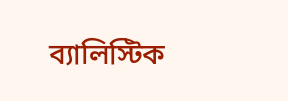ব্যালিস্টিক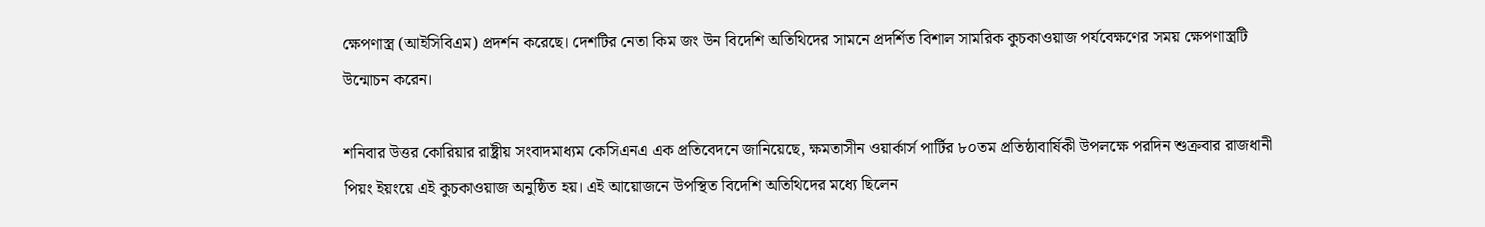ক্ষেপণাস্ত্র (আইসিবিএম) প্রদর্শন করেছে। দেশটির নেতা কিম জং উন বিদেশি অতিথিদের সামনে প্রদর্শিত বিশাল সামরিক কুচকাওয়াজ পর্যবেক্ষণের সময় ক্ষেপণাস্ত্রটি উন্মোচন করেন।

শনিবার উত্তর কোরিয়ার রাষ্ট্রীয় সংবাদমাধ্যম কেসিএনএ এক প্রতিবেদনে জানিয়েছে, ক্ষমতাসীন ওয়ার্কার্স পার্টির ৮০তম প্রতিষ্ঠাবার্ষিকী উপলক্ষে পরদিন শুক্রবার রাজধানী পিয়ং ইয়ংয়ে এই কুচকাওয়াজ অনুষ্ঠিত হয়। এই আয়োজনে উপস্থিত বিদেশি অতিথিদের মধ্যে ছিলেন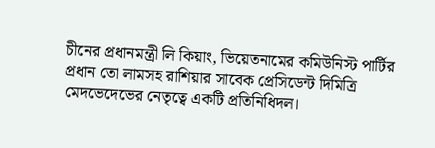চীনের প্রধানমন্ত্রী লি কিয়াং, ভিয়েতনামের কমিউনিস্ট পার্টির প্রধান তো লামসহ রাশিয়ার সাবেক প্রেসিডেন্ট দিমিত্রি মেদভেদেভের নেতৃত্বে একটি প্রতিনিধিদল।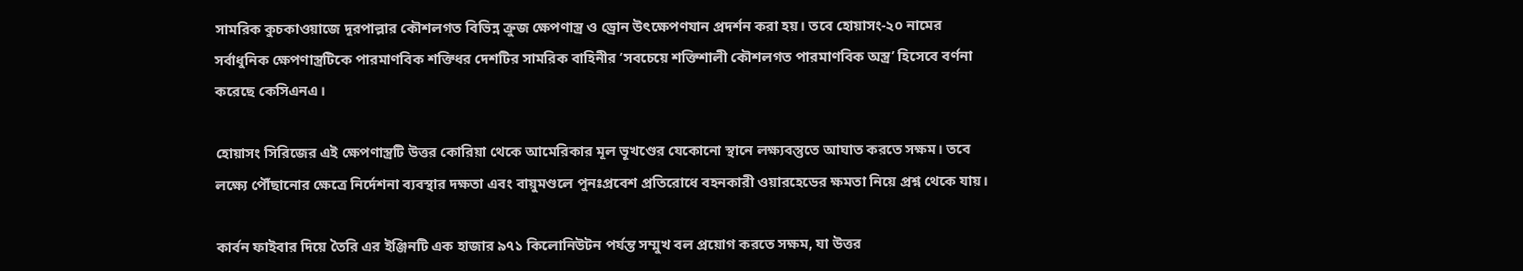সামরিক কুচকাওয়াজে দূরপাল্লার কৌশলগত বিভিন্ন ক্রুজ ক্ষেপণাস্ত্র ও ড্রোন উৎক্ষেপণযান প্রদর্শন করা হয়। তবে হোয়াসং-২০ নামের সর্বাধুনিক ক্ষেপণাস্ত্রটিকে পারমাণবিক শক্তিধর দেশটির সামরিক বাহিনীর ‘সবচেয়ে শক্তিশালী কৌশলগত পারমাণবিক অস্ত্র’ হিসেবে বর্ণনা করেছে কেসিএনএ।

হোয়াসং সিরিজের এই ক্ষেপণাস্ত্রটি উত্তর কোরিয়া থেকে আমেরিকার মূল ভূখণ্ডের যেকোনো স্থানে লক্ষ্যবস্তুতে আঘাত করতে সক্ষম। তবে লক্ষ্যে পৌঁছানোর ক্ষেত্রে নির্দেশনা ব্যবস্থার দক্ষতা এবং বায়ুমণ্ডলে পুনঃপ্রবেশ প্রতিরোধে বহনকারী ওয়ারহেডের ক্ষমতা নিয়ে প্রশ্ন থেকে যায়।

কার্বন ফাইবার দিয়ে তৈরি এর ইঞ্জিনটি এক হাজার ৯৭১ কিলোনিউটন পর্যন্ত সম্মুখ বল প্রয়োগ করতে সক্ষম, যা উত্তর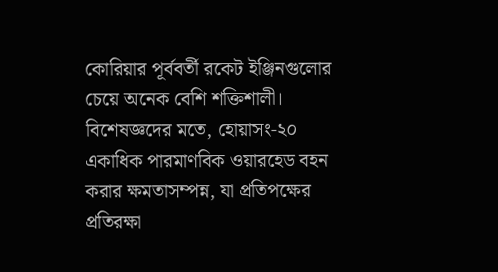কোরিয়ার পূর্ববর্তী রকেট ইঞ্জিনগুলোর চেয়ে অনেক বেশি শক্তিশালী। বিশেষজ্ঞদের মতে, হোয়াসং-২০ একাধিক পারমাণবিক ওয়ারহেড বহন করার ক্ষমতাসম্পন্ন, যা প্রতিপক্ষের প্রতিরক্ষা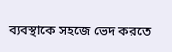ব্যবস্থাকে সহজে ভেদ করতে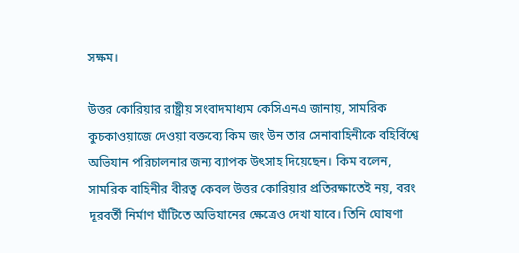সক্ষম।

উত্তর কোরিয়ার রাষ্ট্রীয় সংবাদমাধ্যম কেসিএনএ জানায়, সামরিক কুচকাওয়াজে দেওয়া বক্তব্যে কিম জং উন তার সেনাবাহিনীকে বহির্বিশ্বে অভিযান পরিচালনার জন্য ব্যাপক উৎসাহ দিয়েছেন। কিম বলেন, সামরিক বাহিনীর বীরত্ব কেবল উত্তর কোরিয়ার প্রতিরক্ষাতেই নয়, বরং দূরবর্তী নির্মাণ ঘাঁটিতে অভিযানের ক্ষেত্রেও দেখা যাবে। তিনি ঘোষণা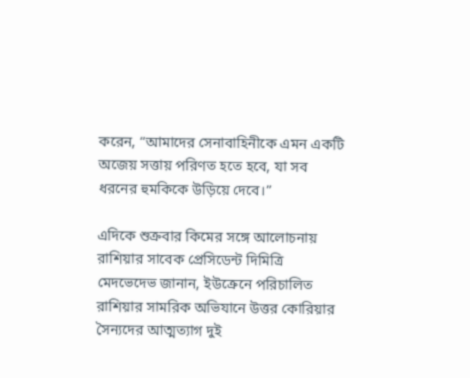করেন, “আমাদের সেনাবাহিনীকে এমন একটি অজেয় সত্তায় পরিণত হতে হবে, যা সব ধরনের হুমকিকে উড়িয়ে দেবে।”

এদিকে শুক্রবার কিমের সঙ্গে আলোচনায় রাশিয়ার সাবেক প্রেসিডেন্ট দিমিত্রি মেদভেদেভ জানান, ইউক্রেনে পরিচালিত রাশিয়ার সামরিক অভিযানে উত্তর কোরিয়ার সৈন্যদের আত্মত্যাগ দুই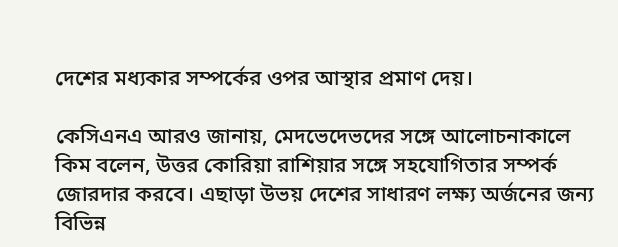দেশের মধ্যকার সম্পর্কের ওপর আস্থার প্রমাণ দেয়।

কেসিএনএ আরও জানায়, মেদভেদেভদের সঙ্গে আলোচনাকালে কিম বলেন, উত্তর কোরিয়া রাশিয়ার সঙ্গে সহযোগিতার সম্পর্ক জোরদার করবে। এছাড়া উভয় দেশের সাধারণ লক্ষ্য অর্জনের জন্য বিভিন্ন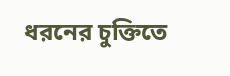ধরনের চুক্তিতে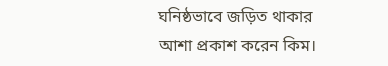ঘনিষ্ঠভাবে জড়িত থাকার আশা প্রকাশ করেন কিম।